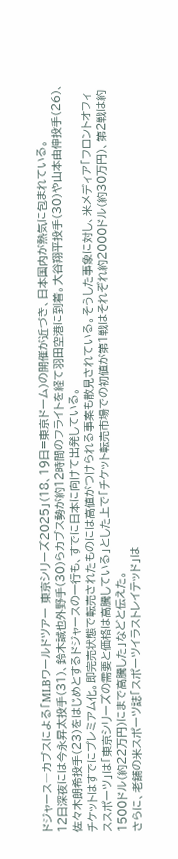ドジャース―カブスによる「MLBワールドツアー 東京シリーズ2025」(18、19日=東京ドーム)の開催が近づき、日本国内が熱気に包まれている。
12日深夜には今永昇太投手(31)、鈴木誠也外野手(30)らカブス勢が約12時間のフライトを経て羽田空港に到着。大谷翔平投手(30)や山本由伸投手(26)、佐々木朗希投手(23)をはじめとするドジャースの一行も、すでに日本に向けて出発している。
チケットはすでにプレミアム化。即完売状態で転売されたものには高値がつけられる事案も散見されている。そうした事象に対し、米メディア「フロントオフィススポーツ」は「東京シリーズの需要と価格は高騰している」とした上で「チケット転売市場での初値が第1戦はそれぞれ約2000ドル(約30万円)、第2戦は約1500ドル(約22万円)にまで高騰した」などと伝えた。
さらに、老舗の米スポーツ誌「スポーツイラストレイテッド」は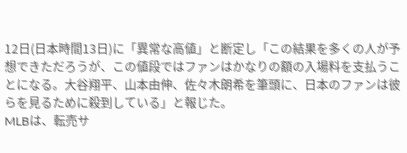12日(日本時間13日)に「異常な高値」と断定し「この結果を多くの人が予想できただろうが、この値段ではファンはかなりの額の入場料を支払うことになる。大谷翔平、山本由伸、佐々木朗希を筆頭に、日本のファンは彼らを見るために殺到している」と報じた。
MLBは、転売サ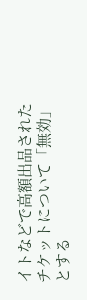イトなどで高額出品されたチケットについて「無効」とする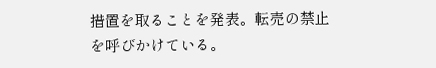措置を取ることを発表。転売の禁止を呼びかけている。